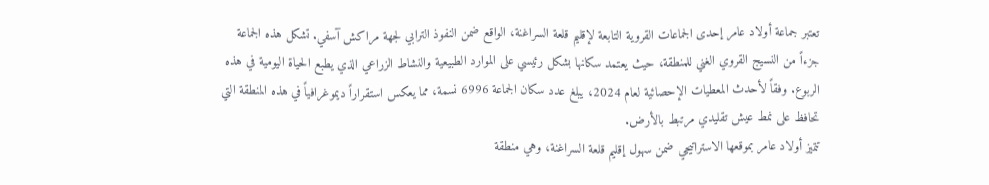تعتبر جماعة أولاد عامر إحدى الجماعات القروية التابعة لإقليم قلعة السراغنة، الواقع ضمن النفوذ الترابي لجهة مراكش آسفي. تشكل هذه الجماعة جزءاً من النسيج القروي الغني للمنطقة، حيث يعتمد سكانها بشكل رئيسي على الموارد الطبيعية والنشاط الزراعي الذي يطبع الحياة اليومية في هذه الربوع. وفقاً لأحدث المعطيات الإحصائية لعام 2024، يبلغ عدد سكان الجماعة 6996 نسمة، مما يعكس استقراراً ديموغرافياً في هذه المنطقة التي تحافظ على نمط عيش تقليدي مرتبط بالأرض.
تتميز أولاد عامر بموقعها الاستراتيجي ضمن سهول إقليم قلعة السراغنة، وهي منطقة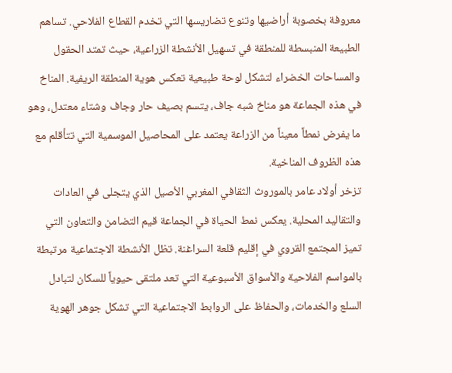معروفة بخصوبة أراضيها وتنوع تضاريسها التي تخدم القطاع الفلاحي. تساهم الطبيعة المنبسطة للمنطقة في تسهيل الأنشطة الزراعية، حيث تمتد الحقول والمساحات الخضراء لتشكل لوحة طبيعية تعكس هوية المنطقة الريفية. المناخ في هذه الجماعة هو مناخ شبه جاف، يتسم بصيف حار وجاف وشتاء معتدل، وهو ما يفرض نمطاً معيناً من الزراعة يعتمد على المحاصيل الموسمية التي تتأقلم مع هذه الظروف المناخية.
تزخر أولاد عامر بالموروث الثقافي المغربي الأصيل الذي يتجلى في العادات والتقاليد المحلية. يعكس نمط الحياة في الجماعة قيم التضامن والتعاون التي تميز المجتمع القروي في إقليم قلعة السراغنة. تظل الأنشطة الاجتماعية مرتبطة بالمواسم الفلاحية والأسواق الأسبوعية التي تعد ملتقى حيوياً للسكان لتبادل السلع والخدمات، والحفاظ على الروابط الاجتماعية التي تشكل جوهر الهوية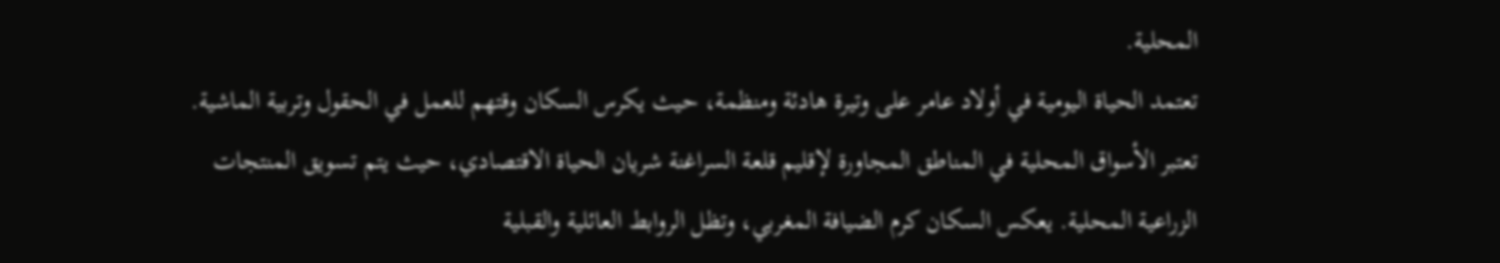المحلية.
تعتمد الحياة اليومية في أولاد عامر على وتيرة هادئة ومنظمة، حيث يكرس السكان وقتهم للعمل في الحقول وتربية الماشية. تعتبر الأسواق المحلية في المناطق المجاورة لإقليم قلعة السراغنة شريان الحياة الاقتصادي، حيث يتم تسويق المنتجات الزراعية المحلية. يعكس السكان كرم الضيافة المغربي، وتظل الروابط العائلية والقبلية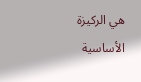هي الركيزة الأساسية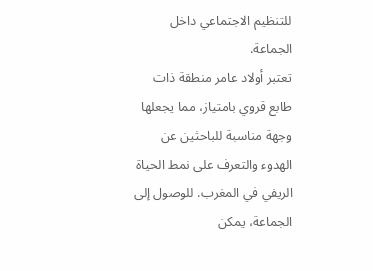للتنظيم الاجتماعي داخل الجماعة.
تعتبر أولاد عامر منطقة ذات طابع قروي بامتياز، مما يجعلها وجهة مناسبة للباحثين عن الهدوء والتعرف على نمط الحياة الريفي في المغرب. للوصول إلى الجماعة، يمكن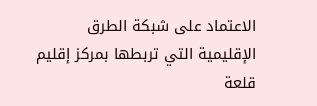الاعتماد على شبكة الطرق الإقليمية التي تربطها بمركز إقليم قلعة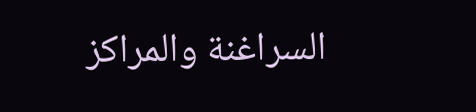السراغنة والمراكز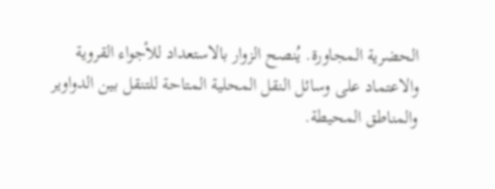الحضرية المجاورة. يُنصح الزوار بالاستعداد للأجواء القروية والاعتماد على وسائل النقل المحلية المتاحة للتنقل بين الدواوير والمناطق المحيطة.